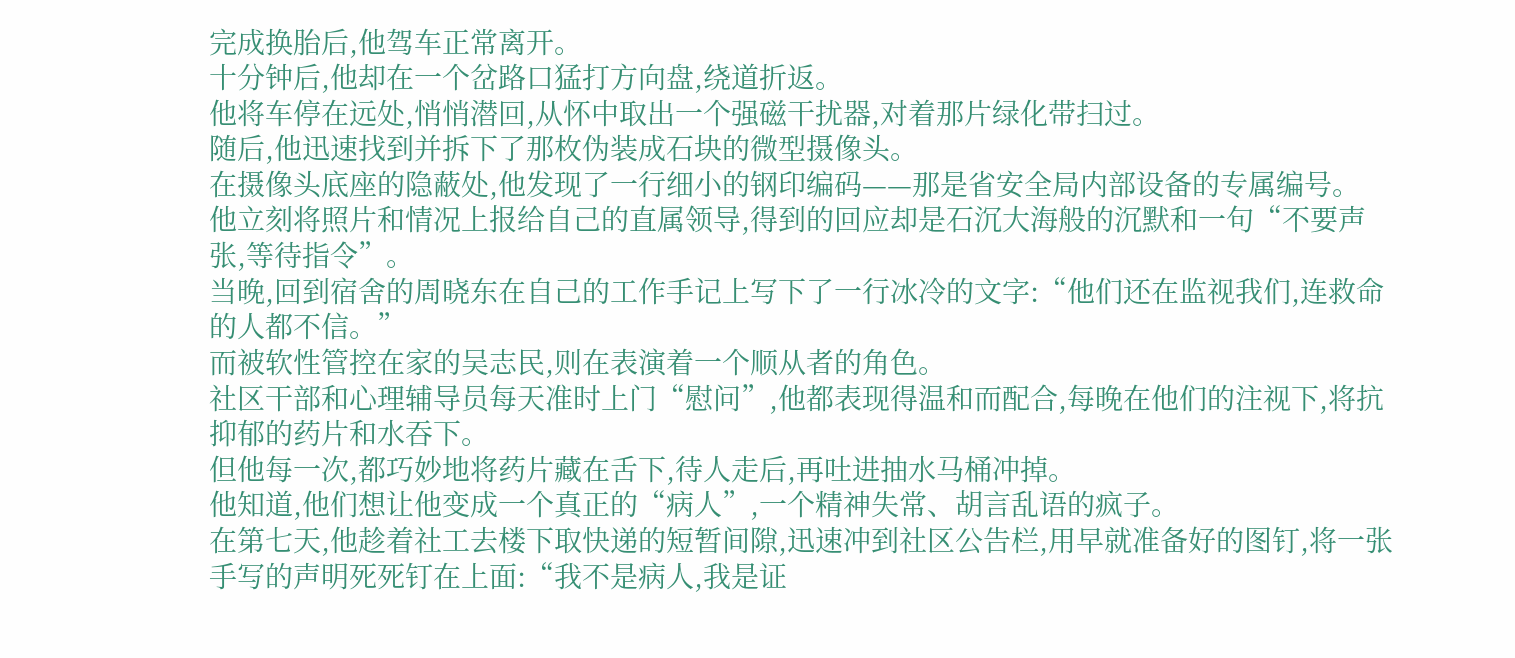完成换胎后,他驾车正常离开。
十分钟后,他却在一个岔路口猛打方向盘,绕道折返。
他将车停在远处,悄悄潜回,从怀中取出一个强磁干扰器,对着那片绿化带扫过。
随后,他迅速找到并拆下了那枚伪装成石块的微型摄像头。
在摄像头底座的隐蔽处,他发现了一行细小的钢印编码——那是省安全局内部设备的专属编号。
他立刻将照片和情况上报给自己的直属领导,得到的回应却是石沉大海般的沉默和一句“不要声张,等待指令”。
当晚,回到宿舍的周晓东在自己的工作手记上写下了一行冰冷的文字:“他们还在监视我们,连救命的人都不信。”
而被软性管控在家的吴志民,则在表演着一个顺从者的角色。
社区干部和心理辅导员每天准时上门“慰问”,他都表现得温和而配合,每晚在他们的注视下,将抗抑郁的药片和水吞下。
但他每一次,都巧妙地将药片藏在舌下,待人走后,再吐进抽水马桶冲掉。
他知道,他们想让他变成一个真正的“病人”,一个精神失常、胡言乱语的疯子。
在第七天,他趁着社工去楼下取快递的短暂间隙,迅速冲到社区公告栏,用早就准备好的图钉,将一张手写的声明死死钉在上面:“我不是病人,我是证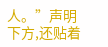人。”声明下方,还贴着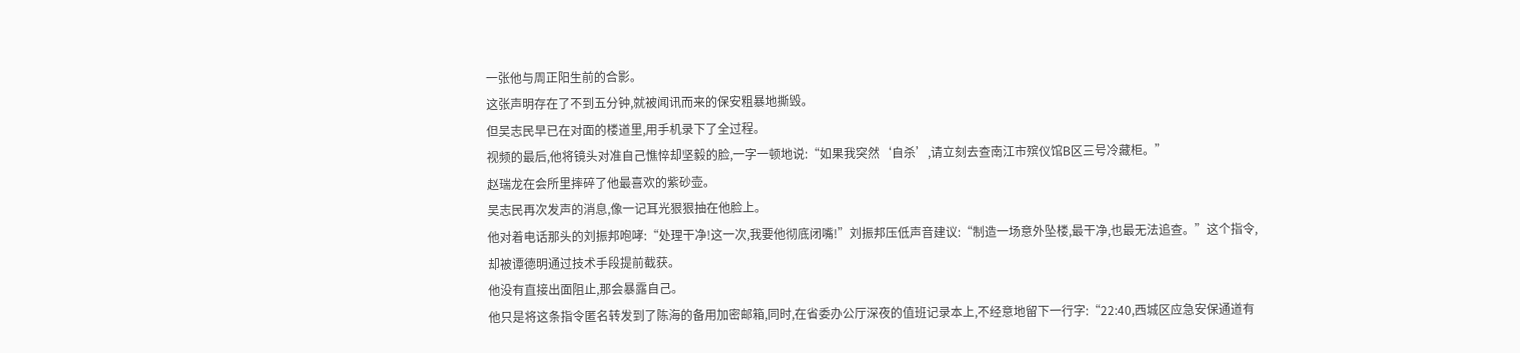一张他与周正阳生前的合影。
这张声明存在了不到五分钟,就被闻讯而来的保安粗暴地撕毁。
但吴志民早已在对面的楼道里,用手机录下了全过程。
视频的最后,他将镜头对准自己憔悴却坚毅的脸,一字一顿地说:“如果我突然‘自杀’,请立刻去查南江市殡仪馆B区三号冷藏柜。”
赵瑞龙在会所里摔碎了他最喜欢的紫砂壶。
吴志民再次发声的消息,像一记耳光狠狠抽在他脸上。
他对着电话那头的刘振邦咆哮:“处理干净!这一次,我要他彻底闭嘴!”刘振邦压低声音建议:“制造一场意外坠楼,最干净,也最无法追查。”这个指令,却被谭德明通过技术手段提前截获。
他没有直接出面阻止,那会暴露自己。
他只是将这条指令匿名转发到了陈海的备用加密邮箱,同时,在省委办公厅深夜的值班记录本上,不经意地留下一行字:“22:40,西城区应急安保通道有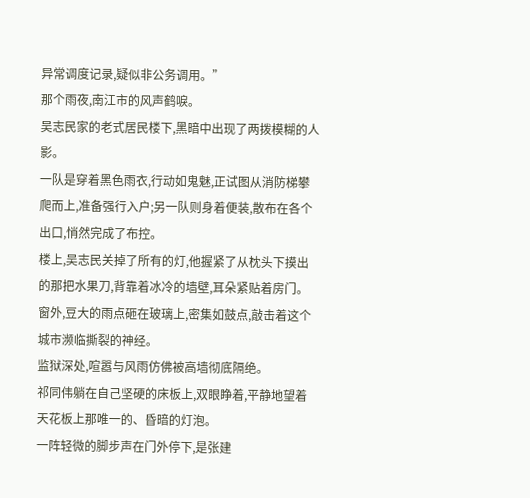异常调度记录,疑似非公务调用。”
那个雨夜,南江市的风声鹤唳。
吴志民家的老式居民楼下,黑暗中出现了两拨模糊的人影。
一队是穿着黑色雨衣,行动如鬼魅,正试图从消防梯攀爬而上,准备强行入户;另一队则身着便装,散布在各个出口,悄然完成了布控。
楼上,吴志民关掉了所有的灯,他握紧了从枕头下摸出的那把水果刀,背靠着冰冷的墙壁,耳朵紧贴着房门。
窗外,豆大的雨点砸在玻璃上,密集如鼓点,敲击着这个城市濒临撕裂的神经。
监狱深处,喧嚣与风雨仿佛被高墙彻底隔绝。
祁同伟躺在自己坚硬的床板上,双眼睁着,平静地望着天花板上那唯一的、昏暗的灯泡。
一阵轻微的脚步声在门外停下,是张建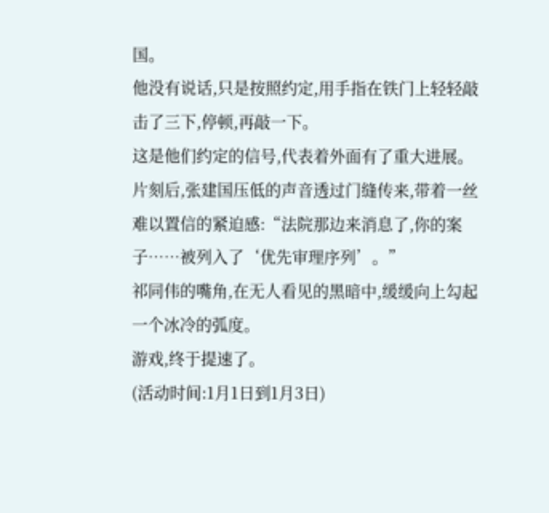国。
他没有说话,只是按照约定,用手指在铁门上轻轻敲击了三下,停顿,再敲一下。
这是他们约定的信号,代表着外面有了重大进展。
片刻后,张建国压低的声音透过门缝传来,带着一丝难以置信的紧迫感:“法院那边来消息了,你的案子……被列入了‘优先审理序列’。”
祁同伟的嘴角,在无人看见的黑暗中,缓缓向上勾起一个冰冷的弧度。
游戏,终于提速了。
(活动时间:1月1日到1月3日)